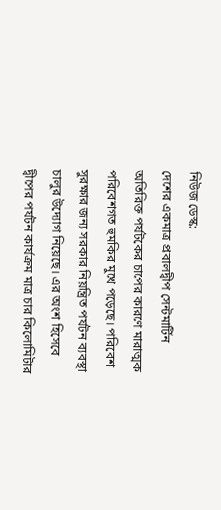নিউজ ডেস্ক:
দেশের একমাত্র প্রবালদ্বীপ সেন্টমার্টিন অতিরিক্ত পর্যটকের চাপের কারণে মারাত্মক পরিবেশগত হুমকির মুখে পড়েছে। পরিবেশ সুরক্ষার জন্য সরকার নিয়ন্ত্রিত পর্যটন ব্যবস্থা চালুর উদ্যোগ নিয়েছে। এর অংশ হিসেবে দ্বীপের পর্যটন কার্যক্রম মাত্র চার কিলোমিটার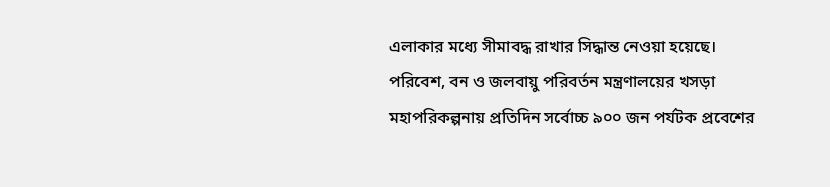এলাকার মধ্যে সীমাবদ্ধ রাখার সিদ্ধান্ত নেওয়া হয়েছে।
পরিবেশ, বন ও জলবায়ু পরিবর্তন মন্ত্রণালয়ের খসড়া মহাপরিকল্পনায় প্রতিদিন সর্বোচ্চ ৯০০ জন পর্যটক প্রবেশের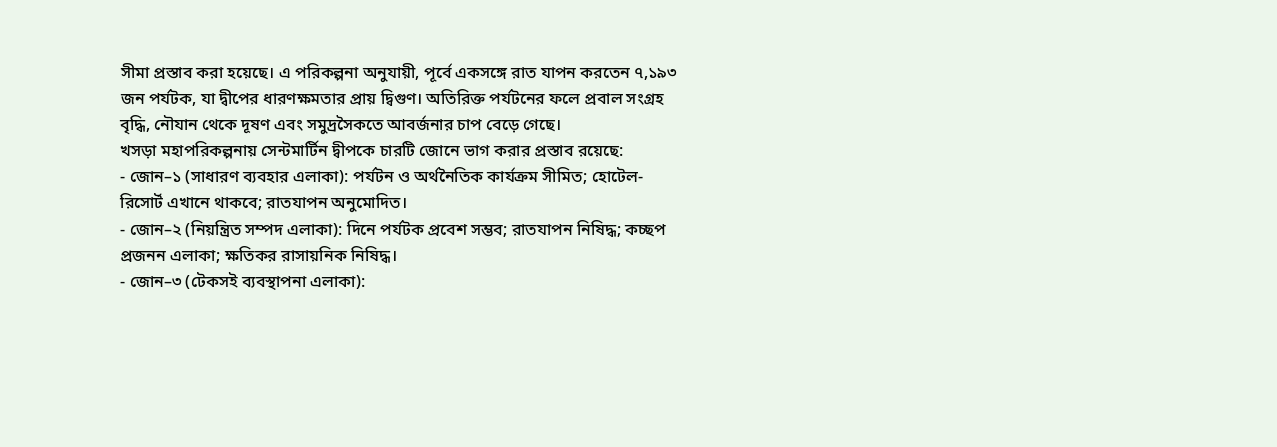সীমা প্রস্তাব করা হয়েছে। এ পরিকল্পনা অনুযায়ী, পূর্বে একসঙ্গে রাত যাপন করতেন ৭,১৯৩ জন পর্যটক, যা দ্বীপের ধারণক্ষমতার প্রায় দ্বিগুণ। অতিরিক্ত পর্যটনের ফলে প্রবাল সংগ্রহ বৃদ্ধি, নৌযান থেকে দূষণ এবং সমুদ্রসৈকতে আবর্জনার চাপ বেড়ে গেছে।
খসড়া মহাপরিকল্পনায় সেন্টমার্টিন দ্বীপকে চারটি জোনে ভাগ করার প্রস্তাব রয়েছে:
- জোন–১ (সাধারণ ব্যবহার এলাকা): পর্যটন ও অর্থনৈতিক কার্যক্রম সীমিত; হোটেল-রিসোর্ট এখানে থাকবে; রাতযাপন অনুমোদিত।
- জোন–২ (নিয়ন্ত্রিত সম্পদ এলাকা): দিনে পর্যটক প্রবেশ সম্ভব; রাতযাপন নিষিদ্ধ; কচ্ছপ প্রজনন এলাকা; ক্ষতিকর রাসায়নিক নিষিদ্ধ।
- জোন–৩ (টেকসই ব্যবস্থাপনা এলাকা):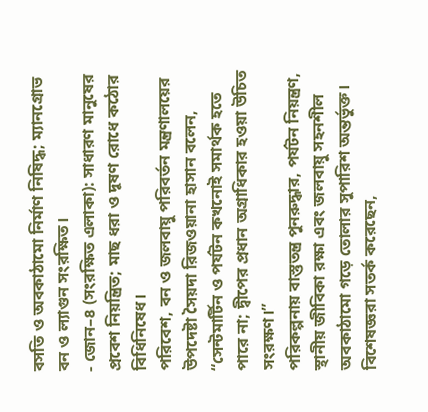বসতি ও অবকাঠামো নির্মাণ নিষিদ্ধ; ম্যানগ্রোভ বন ও ল্যাগুন সংরক্ষিত।
- জোন–৪ (সংরক্ষিত এলাকা): সাধারণ মানুষের প্রবেশ নিয়ন্ত্রিত; মাছ ধরা ও দূষণ রোধে কঠোর বিধিনিষেধ।
পরিবেশ, বন ও জলবায়ু পরিবর্তন মন্ত্রণালয়ের উপদেষ্টা সৈয়দা রিজওয়ানা হাসান বলেন, “সেন্টমার্টিন ও পর্যটন কখনোই সমার্থক হতে পারে না; দ্বীপের প্রধান অগ্রাধিকার হওয়া উচিত সংরক্ষণ।”
পরিকল্পনায় বাস্তুতন্ত্র পুনরুদ্ধার, পর্যটন নিয়ন্ত্রণ, স্থানীয় জীবিকা রক্ষা এবং জলবায়ু সহনশীল অবকাঠামো গড়ে তোলার সুপারিশ অন্তর্ভুক্ত। বিশেষজ্ঞরা সতর্ক করেছেন,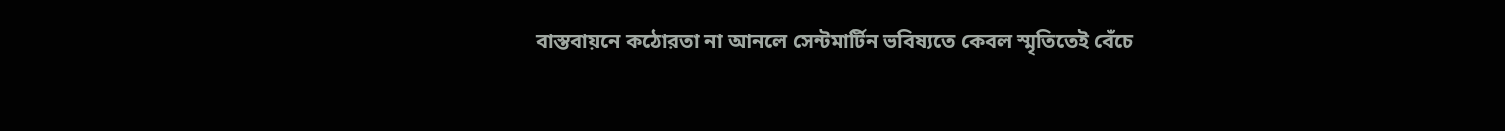বাস্তবায়নে কঠোরতা না আনলে সেন্টমার্টিন ভবিষ্যতে কেবল স্মৃতিতেই বেঁচে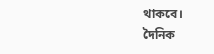থাকবে।
দৈনিক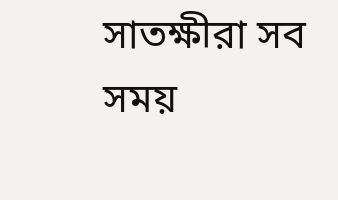সাতক্ষীরা সব সময়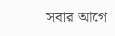সবার আগে